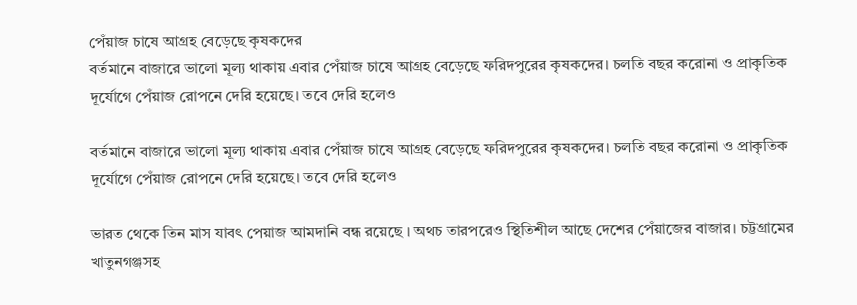পেঁয়াজ চাষে আগ্রহ বেড়েছে কৃষকদের
বর্তমানে বাজারে ভালো মূল্য থাকায় এবার পেঁয়াজ চাষে আগ্রহ বেড়েছে ফরিদপুরের কৃষকদের। চলতি বছর করোনা ও প্রাকৃতিক দূর্যোগে পেঁয়াজ রোপনে দেরি হয়েছে। তবে দেরি হলেও

বর্তমানে বাজারে ভালো মূল্য থাকায় এবার পেঁয়াজ চাষে আগ্রহ বেড়েছে ফরিদপুরের কৃষকদের। চলতি বছর করোনা ও প্রাকৃতিক দূর্যোগে পেঁয়াজ রোপনে দেরি হয়েছে। তবে দেরি হলেও

ভারত থেকে তিন মাস যাবৎ পেয়াজ আমদানি বন্ধ রয়েছে । অথচ তারপরেও স্থিতিশীল আছে দেশের পেঁয়াজের বাজার। চট্টগ্রামের খাতুনগঞ্জসহ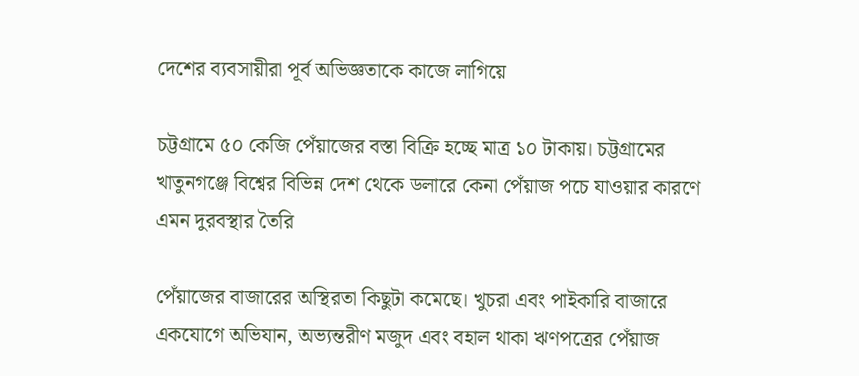দেশের ব্যবসায়ীরা পূর্ব অভিজ্ঞতাকে কাজে লাগিয়ে

চট্টগ্রামে ৫০ কেজি পেঁয়াজের বস্তা বিক্রি হচ্ছে মাত্র ১০ টাকায়। চট্টগ্রামের খাতুনগঞ্জে বিশ্বের বিভিন্ন দেশ থেকে ডলারে কেনা পেঁয়াজ পচে যাওয়ার কারণে এমন দুরবস্থার তৈরি

পেঁয়াজের বাজারের অস্থিরতা কিছুটা কমেছে। খুচরা এবং পাইকারি বাজারে একযোগে অভিযান, অভ্যন্তরীণ মজুদ এবং বহাল থাকা ঋণপত্রের পেঁয়াজ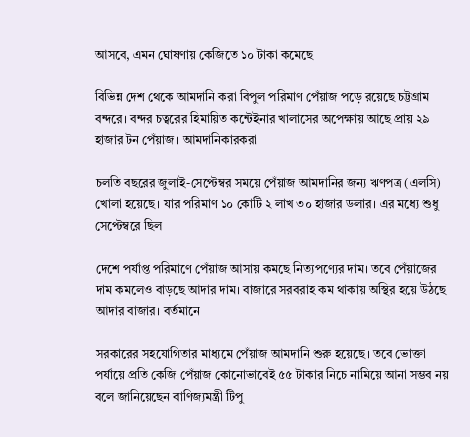আসবে, এমন ঘোষণায় কেজিতে ১০ টাকা কমেছে

বিভিন্ন দেশ থেকে আমদানি করা বিপুল পরিমাণ পেঁয়াজ পড়ে রয়েছে চট্টগ্রাম বন্দরে। বন্দর চত্বরের হিমায়িত কন্টেইনার খালাসের অপেক্ষায় আছে প্রায় ২৯ হাজার টন পেঁয়াজ। আমদানিকারকরা

চলতি বছরের জুলাই-সেপ্টেম্বর সময়ে পেঁয়াজ আমদানির জন্য ঋণপত্র (এলসি) খোলা হয়েছে। যার পরিমাণ ১০ কোটি ২ লাখ ৩০ হাজার ডলার। এর মধ্যে শুধু সেপ্টেম্বরে ছিল

দেশে পর্যাপ্ত পরিমাণে পেঁয়াজ আসায় কমছে নিত্যপণ্যের দাম। তবে পেঁয়াজের দাম কমলেও বাড়ছে আদার দাম। বাজারে সরবরাহ কম থাকায় অস্থির হয়ে উঠছে আদার বাজার। বর্তমানে

সরকারের সহযোগিতার মাধ্যমে পেঁয়াজ আমদানি শুরু হয়েছে। তবে ভোক্তা পর্যায়ে প্রতি কেজি পেঁয়াজ কোনোভাবেই ৫৫ টাকার নিচে নামিয়ে আনা সম্ভব নয় বলে জানিয়েছেন বাণিজ্যমন্ত্রী টিপু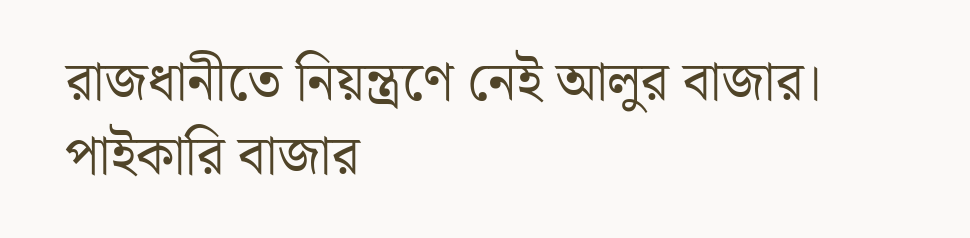রাজধানীতে নিয়ন্ত্রণে নেই আলুর বাজার। পাইকারি বাজার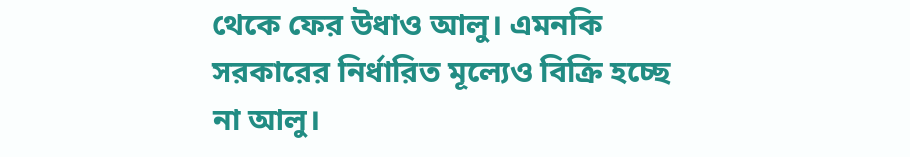থেকে ফের উধাও আলু। এমনকি সরকারের নির্ধারিত মূল্যেও বিক্রি হচ্ছে না আলু।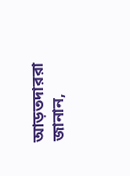আড়তদাররা জানান,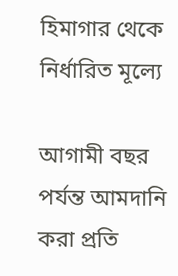হিমাগার থেকে নির্ধারিত মূল্যে

আগামী বছর পর্যন্ত আমদানি করা প্রতি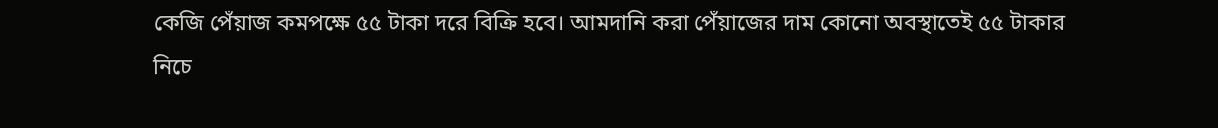কেজি পেঁয়াজ কমপক্ষে ৫৫ টাকা দরে বিক্রি হবে। আমদানি করা পেঁয়াজের দাম কোনো অবস্থাতেই ৫৫ টাকার নিচে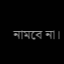নামবে না।